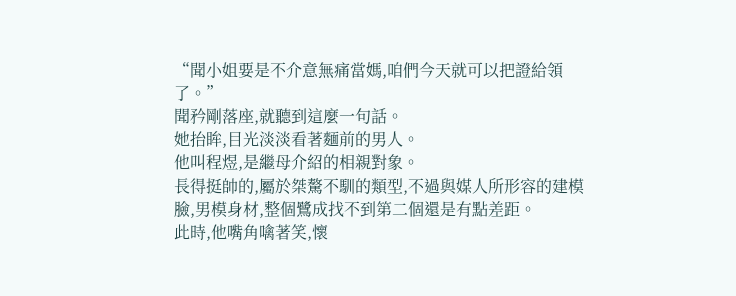“聞小姐要是不介意無痛當媽,咱們今天就可以把證給領了。”
聞矜剛落座,就聽到這麼一句話。
她抬眸,目光淡淡看著麵前的男人。
他叫程煜,是繼母介紹的相親對象。
長得挺帥的,屬於桀驁不馴的類型,不過與媒人所形容的建模臉,男模身材,整個鷺成找不到第二個還是有點差距。
此時,他嘴角噙著笑,懷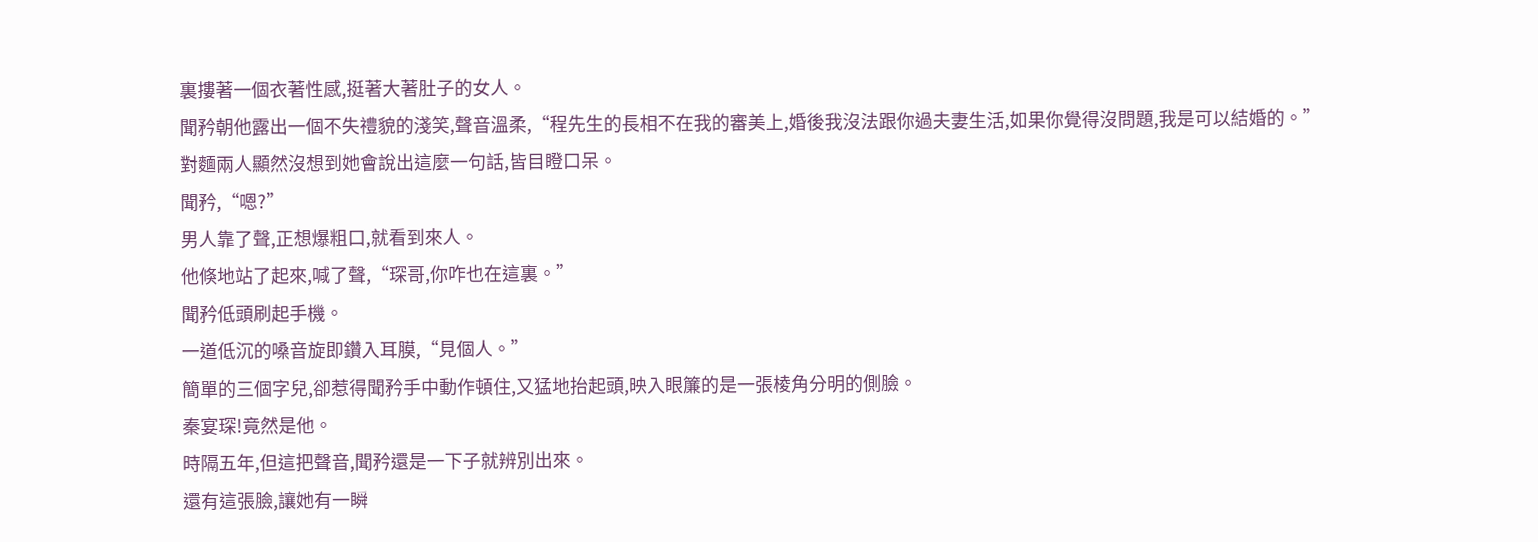裏摟著一個衣著性感,挺著大著肚子的女人。
聞矜朝他露出一個不失禮貌的淺笑,聲音溫柔,“程先生的長相不在我的審美上,婚後我沒法跟你過夫妻生活,如果你覺得沒問題,我是可以結婚的。”
對麵兩人顯然沒想到她會說出這麼一句話,皆目瞪口呆。
聞矜,“嗯?”
男人靠了聲,正想爆粗口,就看到來人。
他倏地站了起來,喊了聲,“琛哥,你咋也在這裏。”
聞矜低頭刷起手機。
一道低沉的嗓音旋即鑽入耳膜,“見個人。”
簡單的三個字兒,卻惹得聞矜手中動作頓住,又猛地抬起頭,映入眼簾的是一張棱角分明的側臉。
秦宴琛!竟然是他。
時隔五年,但這把聲音,聞矜還是一下子就辨別出來。
還有這張臉,讓她有一瞬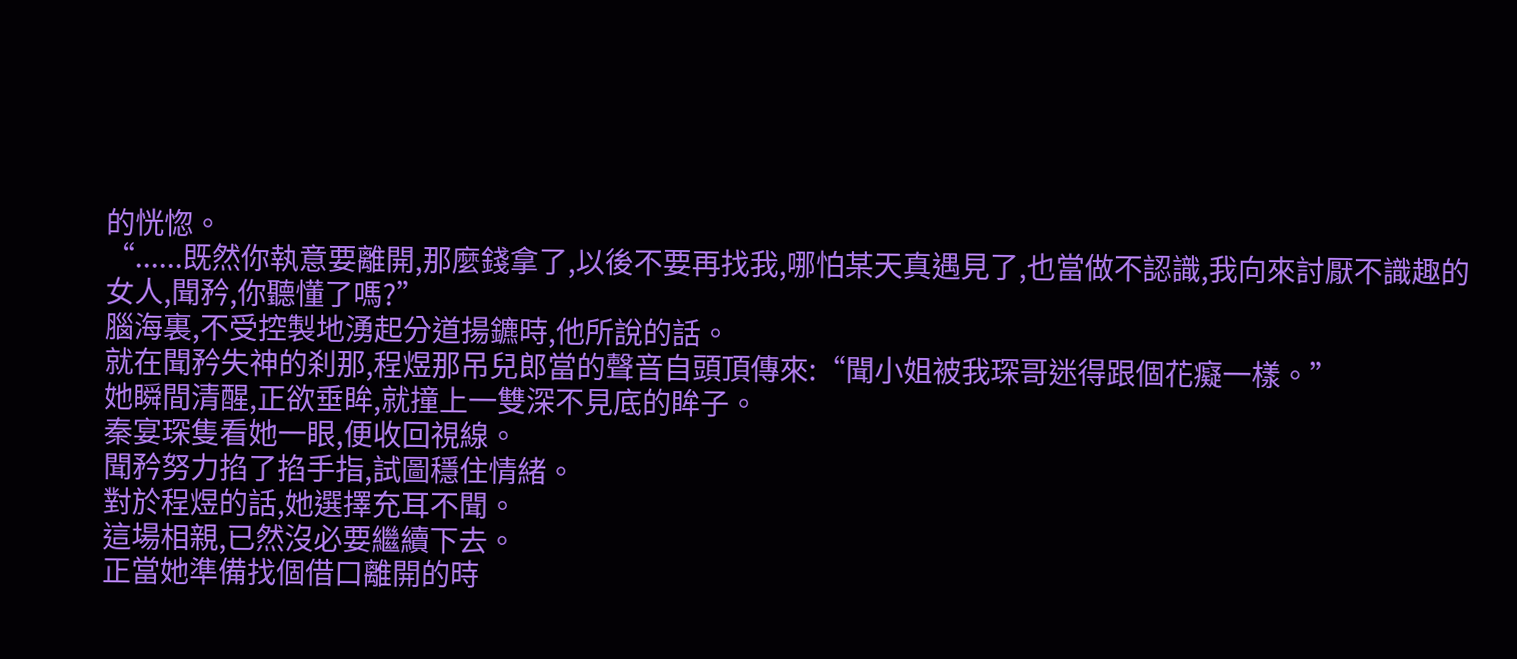的恍惚。
“......既然你執意要離開,那麼錢拿了,以後不要再找我,哪怕某天真遇見了,也當做不認識,我向來討厭不識趣的女人,聞矜,你聽懂了嗎?”
腦海裏,不受控製地湧起分道揚鑣時,他所說的話。
就在聞矜失神的刹那,程煜那吊兒郎當的聲音自頭頂傳來:“聞小姐被我琛哥迷得跟個花癡一樣。”
她瞬間清醒,正欲垂眸,就撞上一雙深不見底的眸子。
秦宴琛隻看她一眼,便收回視線。
聞矜努力掐了掐手指,試圖穩住情緒。
對於程煜的話,她選擇充耳不聞。
這場相親,已然沒必要繼續下去。
正當她準備找個借口離開的時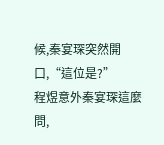候,秦宴琛突然開口,“這位是?”
程煜意外秦宴琛這麼問,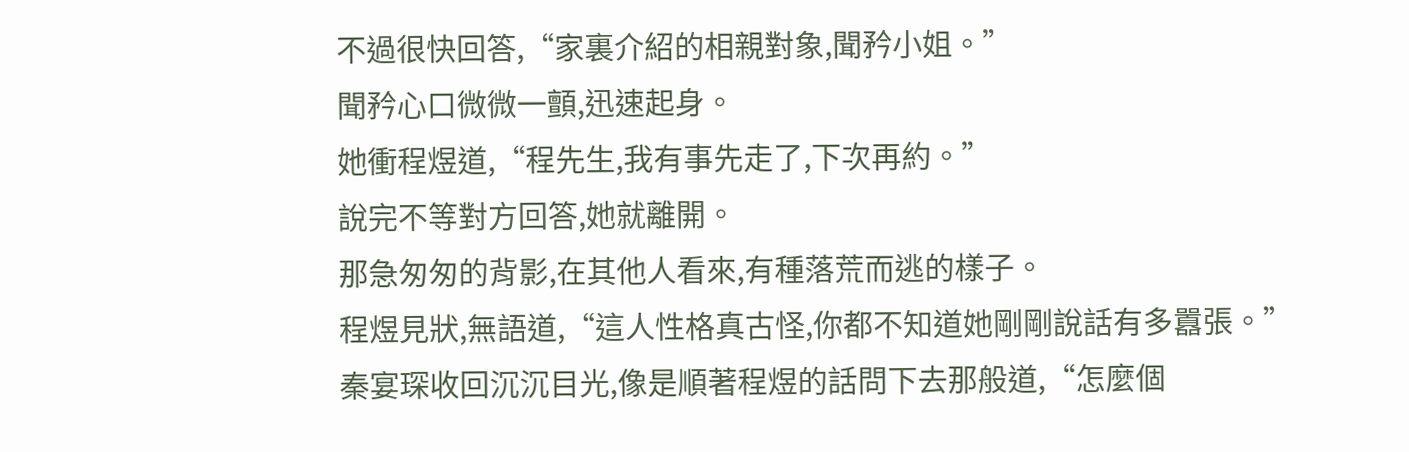不過很快回答,“家裏介紹的相親對象,聞矜小姐。”
聞矜心口微微一顫,迅速起身。
她衝程煜道,“程先生,我有事先走了,下次再約。”
說完不等對方回答,她就離開。
那急匆匆的背影,在其他人看來,有種落荒而逃的樣子。
程煜見狀,無語道,“這人性格真古怪,你都不知道她剛剛說話有多囂張。”
秦宴琛收回沉沉目光,像是順著程煜的話問下去那般道,“怎麼個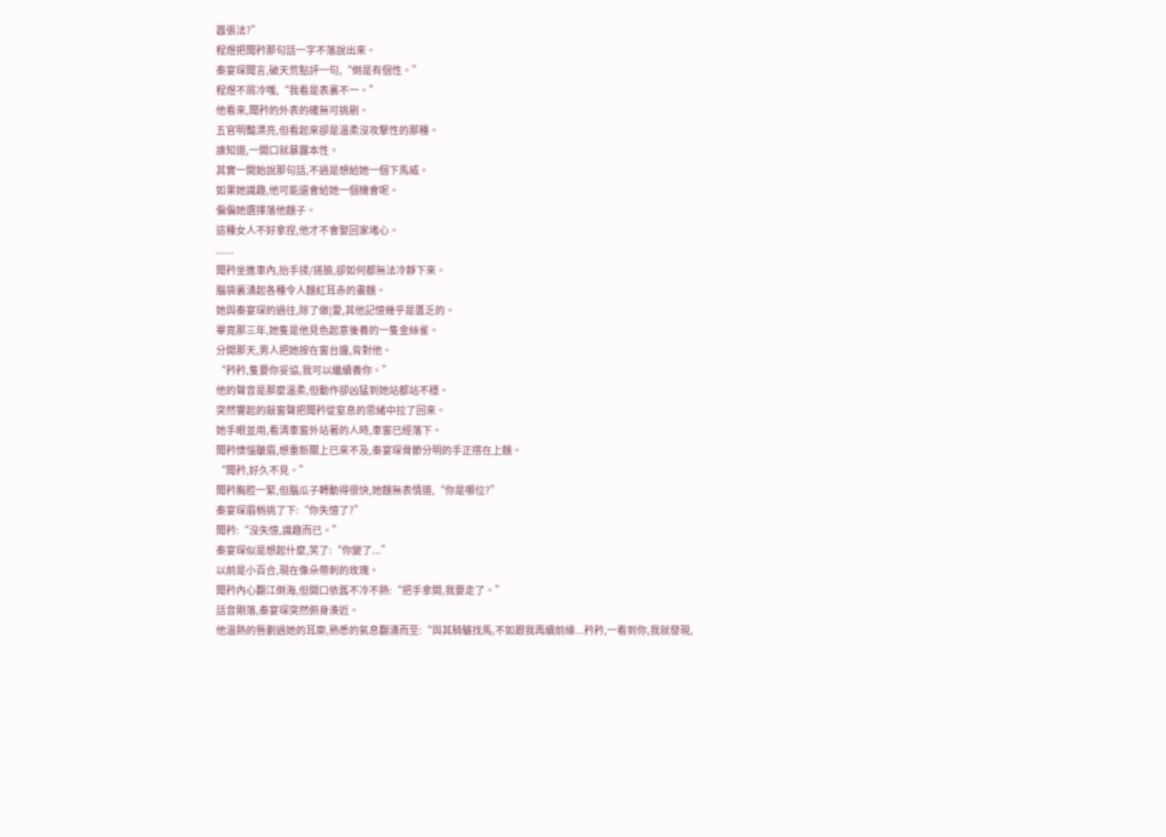囂張法?”
程煜把聞矜那句話一字不落說出來。
秦宴琛聞言,破天荒點評一句,“倒是有個性。”
程煜不屑冷嗤,“我看是表裏不一。”
他看來,聞矜的外表的確無可挑剔。
五官明豔漂亮,但看起來卻是溫柔沒攻擊性的那種。
誰知道,一開口就暴露本性。
其實一開始說那句話,不過是想給她一個下馬威。
如果她識趣,他可能還會給她一個機會呢。
偏偏她選擇落他麵子。
這種女人不好拿捏,他才不會娶回家堵心。
......
聞矜坐進車內,抬手揉/搓臉,卻如何都無法冷靜下來。
腦袋裏湧起各種令人麵紅耳赤的畫麵。
她與秦宴琛的過往,除了做|愛,其他記憶幾乎是匱乏的。
畢竟那三年,她隻是他見色起意後養的一隻金絲雀。
分開那天,男人把她按在窗台邊,背對他。
“矜矜,隻要你妥協,我可以繼續養你。”
他的聲音是那麼溫柔,但動作卻凶猛到她站都站不穩。
突然響起的敲窗聲把聞矜從窒息的思緒中拉了回來。
她手眼並用,看清車窗外站著的人時,車窗已經落下。
聞矜懊惱皺眉,想重新關上已來不及,秦宴琛骨節分明的手正撘在上麵。
“聞矜,好久不見。”
聞矜胸腔一緊,但腦瓜子轉動得很快,她麵無表情道,“你是哪位?”
秦宴琛眉梢挑了下:“你失憶了?”
聞矜:“沒失憶,識趣而已。”
秦宴琛似是想起什麼,笑了:“你變了...”
以前是小百合,現在像朵帶刺的玫瑰。
聞矜內心翻江倒海,但開口依舊不冷不熱:“把手拿開,我要走了。”
話音剛落,秦宴琛突然俯身湊近。
他溫熱的唇劃過她的耳廓,熟悉的氣息翻湧而至:“與其騎驢找馬,不如跟我再續前緣...矜矜,一看到你,我就發現,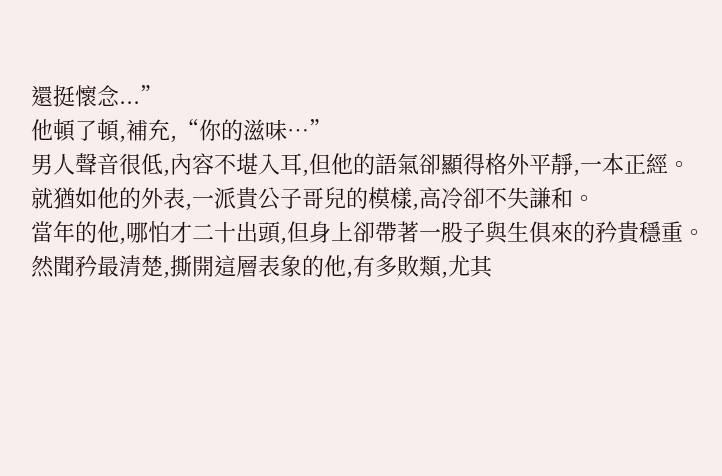還挺懷念...”
他頓了頓,補充,“你的滋味…”
男人聲音很低,內容不堪入耳,但他的語氣卻顯得格外平靜,一本正經。
就猶如他的外表,一派貴公子哥兒的模樣,高冷卻不失謙和。
當年的他,哪怕才二十出頭,但身上卻帶著一股子與生俱來的矜貴穩重。
然聞矜最清楚,撕開這層表象的他,有多敗類,尤其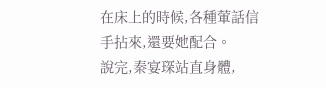在床上的時候,各種葷話信手拈來,還要她配合。
說完,秦宴琛站直身體,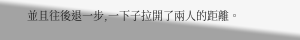並且往後退一步,一下子拉開了兩人的距離。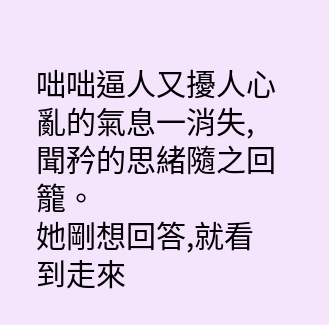咄咄逼人又擾人心亂的氣息一消失,聞矜的思緒隨之回籠。
她剛想回答,就看到走來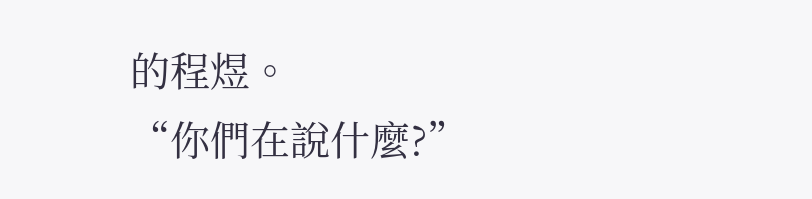的程煜。
“你們在說什麼?”